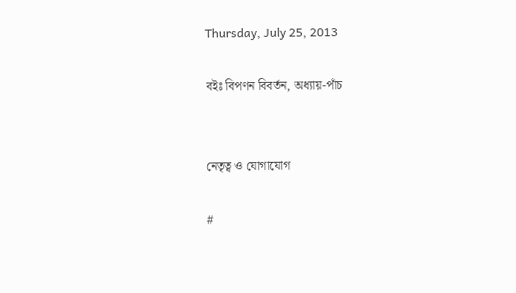Thursday, July 25, 2013

বইঃ বিপণন বিবর্তন, অধ্যায়-পাঁচ


নেতৃত্ব ও যোগাযোগ

#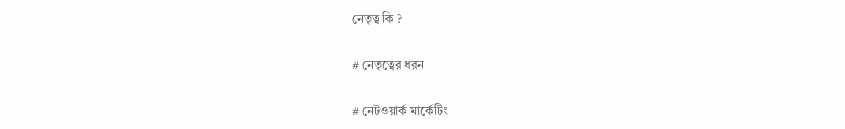নেতৃত্ব কি ?

# নেতৃত্বের ধরন

# নেটওয়ার্ক মার্কেটিং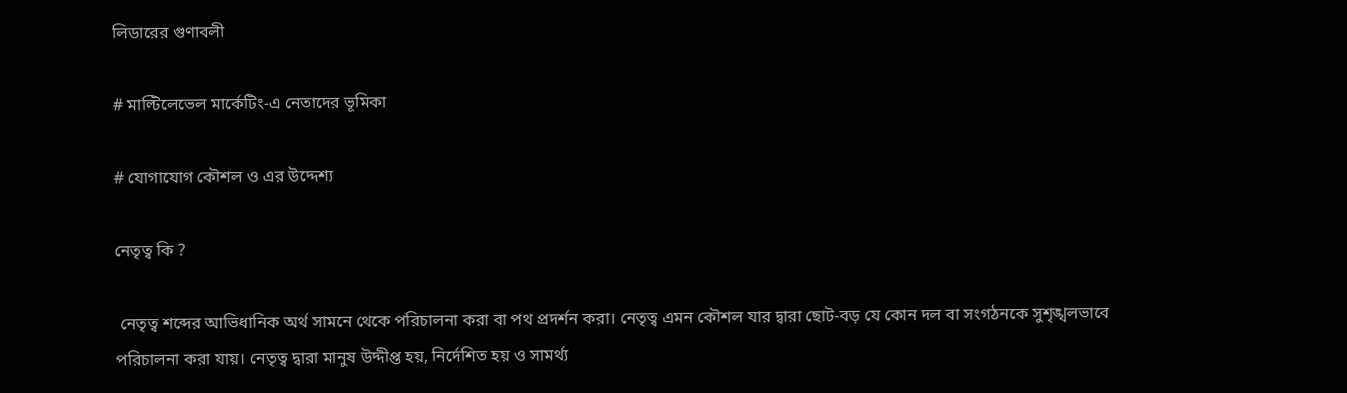লিডারের গুণাবলী

# মাল্টিলেভেল মার্কেটিং-এ নেতাদের ভূমিকা

# যোগাযোগ কৌশল ও এর উদ্দেশ্য

নেতৃত্ব কি ?

 নেতৃত্ব শব্দের আভিধানিক অর্থ সামনে থেকে পরিচালনা করা বা পথ প্রদর্শন করা। নেতৃত্ব এমন কৌশল যার দ্বারা ছোট-বড় যে কোন দল বা সংগঠনকে সুশৃঙ্খলভাবে পরিচালনা করা যায়। নেতৃত্ব দ্বারা মানুষ উদ্দীপ্ত হয়, নির্দেশিত হয় ও সামর্থ্য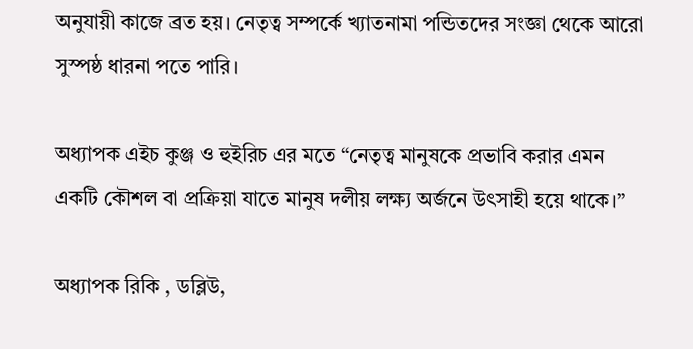অনুযায়ী কাজে ব্রত হয়। নেতৃত্ব সম্পর্কে খ্যাতনামা পন্ডিতদের সংজ্ঞা থেকে আরো সুস্পষ্ঠ ধারনা পতে পারি।

অধ্যাপক এইচ কুঞ্জ ও হুইরিচ এর মতে “নেতৃত্ব মানুষকে প্রভাবি করার এমন একটি কৌশল বা প্রক্রিয়া যাতে মানুষ দলীয় লক্ষ্য অর্জনে উৎসাহী হয়ে থাকে।”

অধ্যাপক রিকি , ডব্লিউ,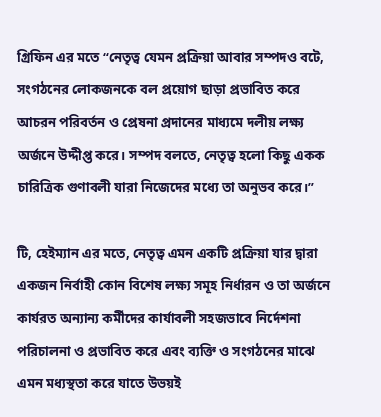গ্রিফিন এর মতে “নেতৃত্ব যেমন প্রক্রিয়া আবার সম্পদও বটে, সংগঠনের লোকজনকে বল প্রয়োগ ছাড়া প্রভাবিত করে আচরন পরিবর্তন ও প্রেষনা প্রদানের মাধ্যমে দলীয় লক্ষ্য অর্জনে উদ্দীপ্ত করে। সম্পদ বলতে, নেতৃত্ব হলো কিছু একক চারিত্রিক গুণাবলী যারা নিজেদের মধ্যে তা অনুভব করে।”

টি, হেইম্যান এর মতে, নেতৃত্ব এমন একটি প্রক্রিয়া যার দ্বারা একজন নির্বাহী কোন বিশেষ লক্ষ্য সমূহ নির্ধারন ও তা অর্জনে কার্যরত অন্যান্য কর্মীদের কার্যাবলী সহজভাবে নির্দেশনা পরিচালনা ও প্রভাবিত করে এবং ব্যক্তি ও সংগঠনের মাঝে এমন মধ্যস্থতা করে যাতে উভয়ই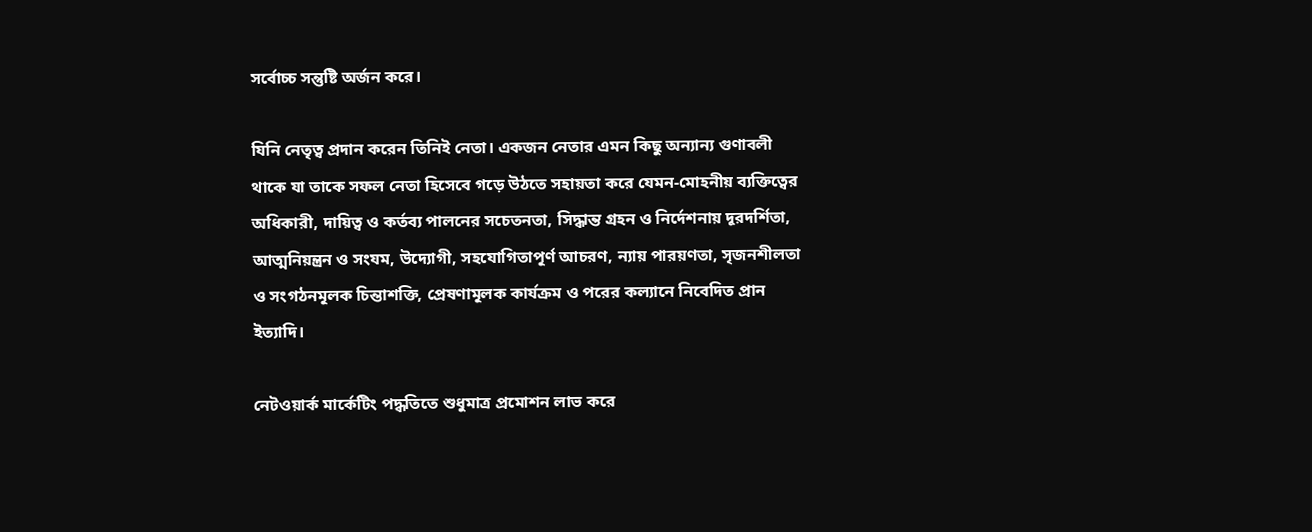সর্বোচ্চ সন্তুষ্টি অর্জন করে।

যিনি নেতৃত্ব প্রদান করেন তিনিই নেতা। একজন নেতার এমন কিছু অন্যান্য গুণাবলী থাকে যা তাকে সফল নেতা হিসেবে গড়ে উঠতে সহায়তা করে যেমন-মোহনীয় ব্যক্তিত্বের অধিকারী, দায়িত্ব ও কর্তব্য পালনের সচেতনতা, সিদ্ধান্ত গ্রহন ও নির্দেশনায় দূরদর্শিতা, আত্মনিয়ন্ত্রন ও সংযম, উদ্যোগী, সহযোগিতাপূর্ণ আচরণ, ন্যায় পারয়ণতা, সৃজনশীলতা ও সংগঠনমূলক চিন্তাশক্তি, প্রেষণামূলক কার্যক্রম ও পরের কল্যানে নিবেদিত প্রান ইত্যাদি।

নেটওয়ার্ক মার্কেটিং পদ্ধতিতে শুধুমাত্র প্রমোশন লাভ করে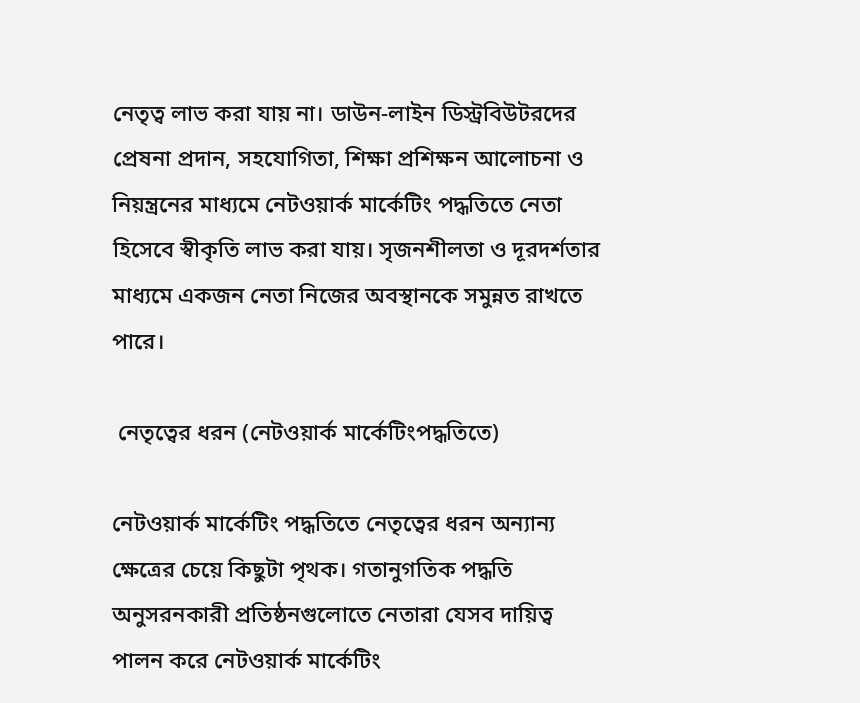নেতৃত্ব লাভ করা যায় না। ডাউন-লাইন ডিস্ট্রবিউটরদের প্রেষনা প্রদান, সহযোগিতা, শিক্ষা প্রশিক্ষন আলোচনা ও নিয়ন্ত্রনের মাধ্যমে নেটওয়ার্ক মার্কেটিং পদ্ধতিতে নেতা হিসেবে স্বীকৃতি লাভ করা যায়। সৃজনশীলতা ও দূরদর্শতার মাধ্যমে একজন নেতা নিজের অবস্থানকে সমুন্নত রাখতে পারে।

 নেতৃত্বের ধরন (নেটওয়ার্ক মার্কেটিংপদ্ধতিতে)

নেটওয়ার্ক মার্কেটিং পদ্ধতিতে নেতৃত্বের ধরন অন্যান্য ক্ষেত্রের চেয়ে কিছুটা পৃথক। গতানুগতিক পদ্ধতি অনুসরনকারী প্রতিষ্ঠনগুলোতে নেতারা যেসব দায়িত্ব পালন করে নেটওয়ার্ক মার্কেটিং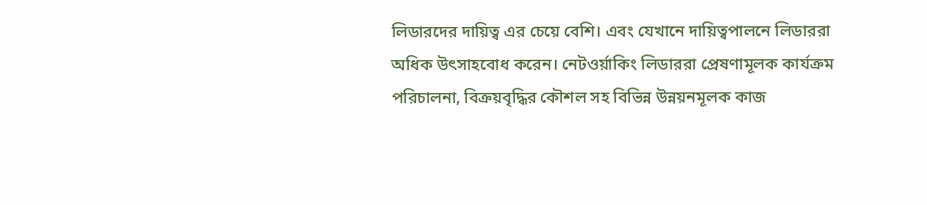লিডারদের দায়িত্ব এর চেয়ে বেশি। এবং যেখানে দায়িত্বপালনে লিডাররা অধিক উৎসাহবোধ করেন। নেটওর্য়াকিং লিডাররা প্রেষণামূলক কার্যক্রম পরিচালনা, বিক্রয়বৃদ্ধির কৌশল সহ বিভিন্ন উন্নয়নমূলক কাজ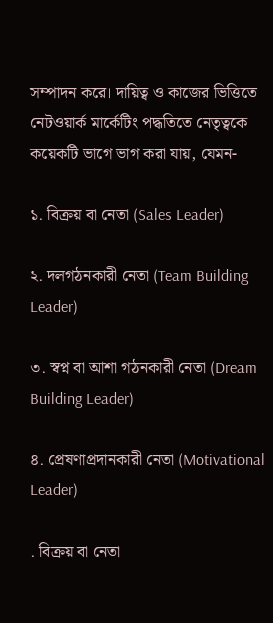সম্পাদন করে। দায়িত্ব ও কাজের ভিত্তিতে নেটওয়ার্ক মার্কেটিং পদ্ধতিতে নেতৃত্বকে কয়েকটি ভাগে ভাগ করা যায়, যেমন-

১. বিক্রয় বা নেতা (Sales Leader)

২. দলগঠনকারী নেতা (Team Building Leader)

৩. স্বপ্ন বা আশা গঠনকারী নেতা (Dream Building Leader)

৪. প্রেষণাপ্রদানকারী নেতা (Motivational Leader)

. বিক্রয় বা নেতা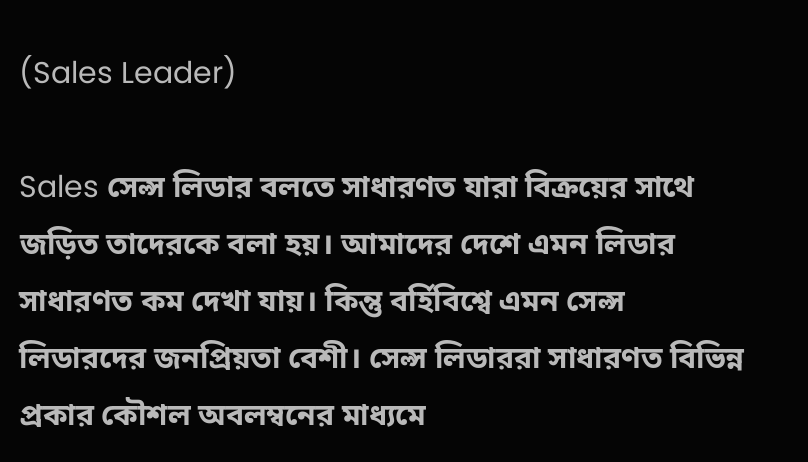(Sales Leader)

Sales সেল্স লিডার বলতে সাধারণত যারা বিক্রয়ের সাথে জড়িত তাদেরকে বলা হয়। আমাদের দেশে এমন লিডার সাধারণত কম দেখা যায়। কিন্তু বর্হিবিশ্বে এমন সেল্স লিডারদের জনপ্রিয়তা বেশী। সেল্স লিডাররা সাধারণত বিভিন্ন প্রকার কৌশল অবলম্বনের মাধ্যমে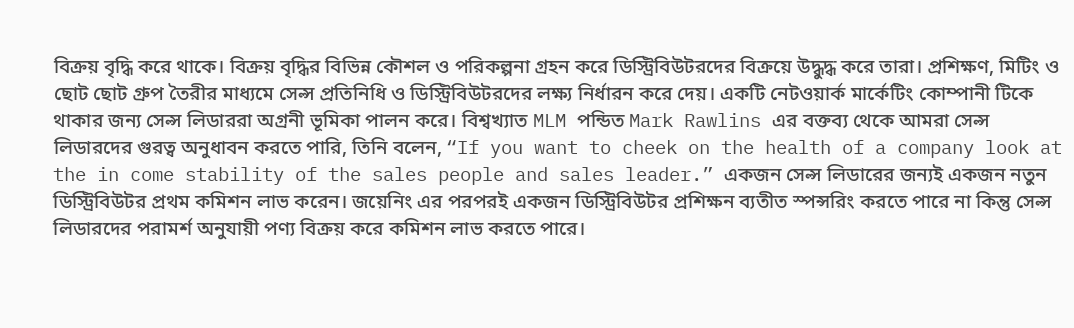বিক্রয় বৃদ্ধি করে থাকে। বিক্রয় বৃদ্ধির বিভিন্ন কৌশল ও পরিকল্পনা গ্রহন করে ডিস্ট্রিবিউটরদের বিক্রয়ে উদ্ধুদ্ধ করে তারা। প্রশিক্ষণ, মিটিং ও ছোট ছোট গ্রুপ তৈরীর মাধ্যমে সেল্স প্রতিনিধি ও ডিস্ট্রিবিউটরদের লক্ষ্য নির্ধারন করে দেয়। একটি নেটওয়ার্ক মার্কেটিং কোম্পানী টিকে থাকার জন্য সেল্স লিডাররা অগ্রনী ভূমিকা পালন করে। বিশ্বখ্যাত MLM পন্ডিত Mark Rawlins এর বক্তব্য থেকে আমরা সেল্স লিডারদের গুরত্ব অনুধাবন করতে পারি, তিনি বলেন, “If you want to cheek on the health of a company look at the in come stability of the sales people and sales leader.” একজন সেল্স লিডারের জন্যই একজন নতুন ডিস্ট্রিবিউটর প্রথম কমিশন লাভ করেন। জয়েনিং এর পরপরই একজন ডিস্ট্রিবিউটর প্রশিক্ষন ব্যতীত স্পন্সরিং করতে পারে না কিন্তু সেল্স লিডারদের পরামর্শ অনুযায়ী পণ্য বিক্রয় করে কমিশন লাভ করতে পারে।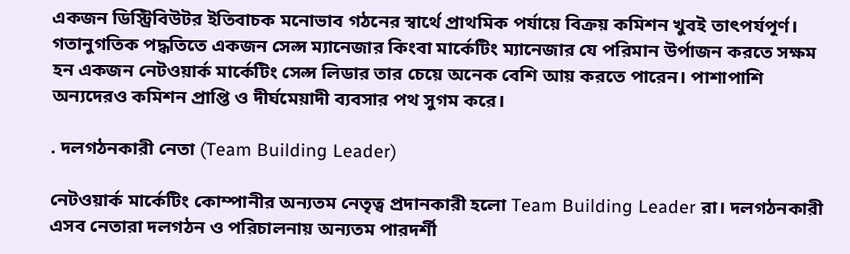একজন ডিস্ট্রিবিউটর ইতিবাচক মনোভাব গঠনের স্বার্থে প্রাথমিক পর্যায়ে বিক্রয় কমিশন খুবই তাৎপর্যপূর্ণ। গতানুগতিক পদ্ধতিতে একজন সেল্স ম্যানেজার কিংবা মার্কেটিং ম্যানেজার যে পরিমান উর্পাজন করতে সক্ষম হন একজন নেটওয়ার্ক মার্কেটিং সেল্স লিডার তার চেয়ে অনেক বেশি আয় করতে পারেন। পাশাপাশি অন্যদেরও কমিশন প্রাপ্তি ও দীর্ঘমেয়াদী ব্যবসার পথ সুগম করে।

. দলগঠনকারী নেতা (Team Building Leader)

নেটওয়ার্ক মার্কেটিং কোম্পানীর অন্যতম নেতৃত্ব প্রদানকারী হলো Team Building Leader রা। দলগঠনকারী এসব নেতারা দলগঠন ও পরিচালনায় অন্যতম পারদর্শী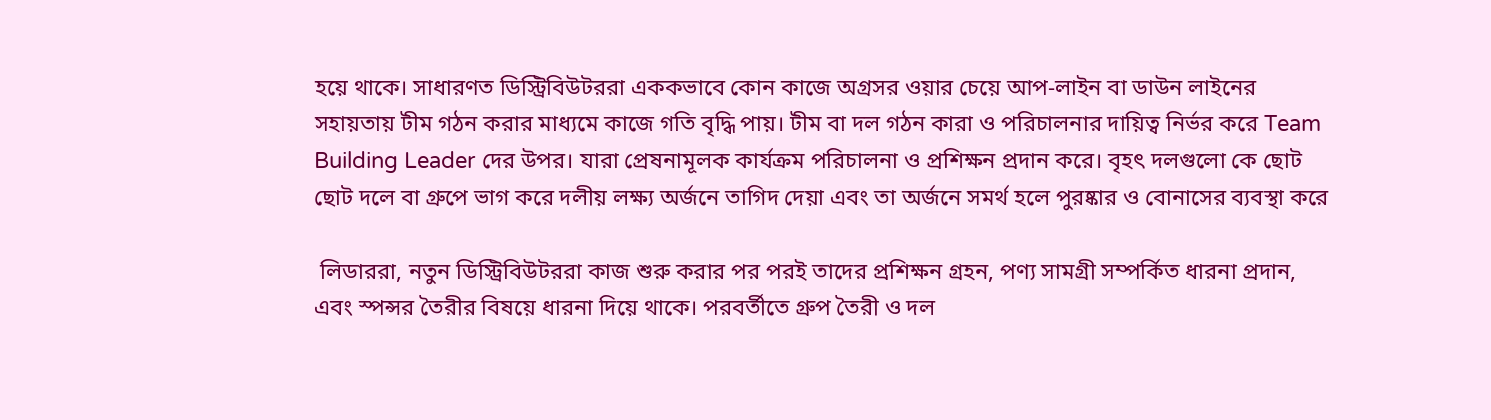হয়ে থাকে। সাধারণত ডিস্ট্রিবিউটররা এককভাবে কোন কাজে অগ্রসর ওয়ার চেয়ে আপ-লাইন বা ডাউন লাইনের সহায়তায় টীম গঠন করার মাধ্যমে কাজে গতি বৃদ্ধি পায়। টীম বা দল গঠন কারা ও পরিচালনার দায়িত্ব নির্ভর করে Team Building Leader দের উপর। যারা প্রেষনামূলক কার্যক্রম পরিচালনা ও প্রশিক্ষন প্রদান করে। বৃহৎ দলগুলো কে ছোট ছোট দলে বা গ্রুপে ভাগ করে দলীয় লক্ষ্য অর্জনে তাগিদ দেয়া এবং তা অর্জনে সমর্থ হলে পুরষ্কার ও বোনাসের ব্যবস্থা করে

 লিডাররা, নতুন ডিস্ট্রিবিউটররা কাজ শুরু করার পর পরই তাদের প্রশিক্ষন গ্রহন, পণ্য সামগ্রী সম্পর্কিত ধারনা প্রদান, এবং স্পন্সর তৈরীর বিষয়ে ধারনা দিয়ে থাকে। পরবর্তীতে গ্রুপ তৈরী ও দল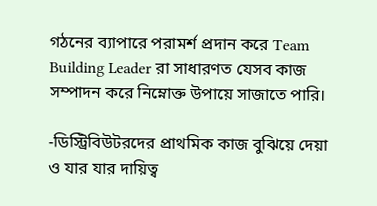গঠনের ব্যাপারে পরামর্শ প্রদান করে Team Building Leader রা সাধারণত যেসব কাজ সম্পাদন করে নিম্নোক্ত উপায়ে সাজাতে পারি।

-ডিস্ট্রিবিউটরদের প্রাথমিক কাজ বুঝিয়ে দেয়া ও যার যার দায়িত্ব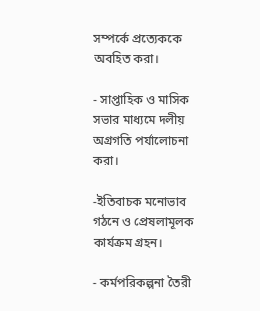সম্পর্কে প্রত্যেককে অবহিত করা।

- সাপ্তাহিক ও মাসিক সভার মাধ্যমে দলীয় অগ্রগতি পর্যালোচনা করা।

-ইতিবাচক মনোভাব গঠনে ও প্রেষলামূলক কার্যক্রম গ্রহন।

- কর্মপরিকল্পনা তৈরী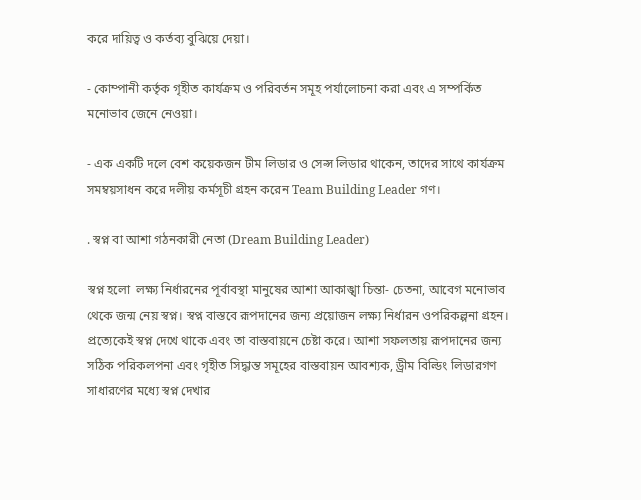করে দায়িত্ব ও কর্তব্য বুঝিয়ে দেয়া।

- কোম্পানী কর্তৃক গৃহীত কার্যক্রম ও পরিবর্তন সমূহ পর্যালোচনা করা এবং এ সম্পর্কিত মনোভাব জেনে নেওয়া।

- এক একটি দলে বেশ কয়েকজন টীম লিডার ও সেল্স লিডার থাকেন, তাদের সাথে কার্যক্রম সমম্বয়সাধন করে দলীয় কর্মসূচী গ্রহন করেন Team Building Leader গণ।

. স্বপ্ন বা আশা গঠনকারী নেতা (Dream Building Leader)

স্বপ্ন হলো  লক্ষ্য নির্ধারনের পূর্বাবস্থা মানুষের আশা আকাঙ্খা চিন্তা- চেতনা, আবেগ মনোভাব থেকে জন্ম নেয় স্বপ্ন। স্বপ্ন বাস্তবে রূপদানের জন্য প্রয়োজন লক্ষ্য নির্ধারন ওপরিকল্পনা গ্রহন। প্রত্যেকেই স্বপ্ন দেখে থাকে এবং তা বাস্তবায়নে চেষ্টা করে। আশা সফলতায় রূপদানের জন্য সঠিক পরিকলপনা এবং গৃহীত সিদ্ধান্ত সমূহের বাস্তবায়ন আবশ্যক, ড্রীম বিল্ডিং লিডারগণ সাধারণের মধ্যে স্বপ্ন দেখার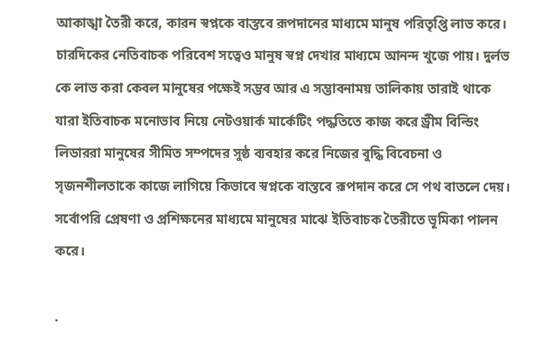আকাঙ্খা তৈরী করে, কারন স্বপ্নকে বাস্তবে রূপদানের মাধ্যমে মানুষ পরিতৃপ্তি লাভ করে। চারদিকের নেতিবাচক পরিবেশ সত্বেও মানুষ স্বপ্ন দেখার মাধ্যমে আনন্দ খুজে পায়। দুর্লভ কে লাভ করা কেবল মানুষের পক্ষেই সম্ভব আর এ সম্ভাবনাময় তালিকায় তারাই থাকে যারা ইতিবাচক মনোভাব নিয়ে নেটওয়ার্ক মার্কেটিং পদ্ধতিতে কাজ করে ড্রীম বিল্ডিং লিডাররা মানুষের সীমিত সম্পদের সুষ্ঠ ব্যবহার করে নিজের বুদ্ধি বিবেচনা ও সৃজনশীলতাকে কাজে লাগিয়ে কিভাবে স্বপ্নকে বাস্তবে রূপদান করে সে পথ বাতলে দেয়। সর্বোপরি প্রেষণা ও প্রশিক্ষনের মাধ্যমে মানুষের মাঝে ইতিবাচক তৈরীতে ভূমিকা পালন করে।

.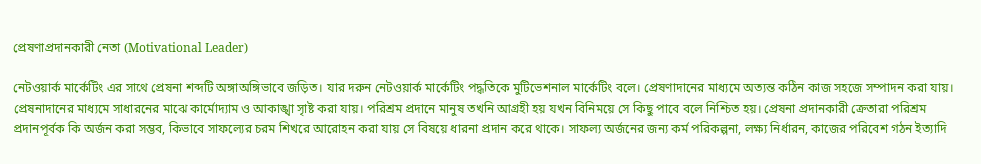প্রেষণাপ্রদানকারী নেতা (Motivational Leader)

নেটওয়ার্ক মার্কেটিং এর সাথে প্রেষনা শব্দটি অঙ্গাঅঙ্গিভাবে জড়িত। যার দরুন নেটওয়ার্ক মার্কেটিং পদ্ধতিকে মুটিভেশনাল মার্কেটিং বলে। প্রেষণাদানের মাধ্যমে অত্যন্ত কঠিন কাজ সহজে সম্পাদন করা যায়। প্রেষনাদানের মাধ্যমে সাধারনের মাঝে কার্মোদ্যাম ও আকাঙ্খা সৃাষ্ট করা যায়। পরিশ্রম প্রদানে মানুষ তখনি আগ্রহী হয় যখন বিনিময়ে সে কিছু পাবে বলে নিশ্চিত হয়। প্রেষনা প্রদানকারী ক্রেতারা পরিশ্রম প্রদানপূর্বক কি অর্জন করা সম্ভব, কিভাবে সাফল্যের চরম শিখরে আরোহন করা যায় সে বিষয়ে ধারনা প্রদান করে থাকে। সাফল্য অর্জনের জন্য কর্ম পরিকল্পনা, লক্ষ্য নির্ধারন, কাজের পরিবেশ গঠন ইত্যাদি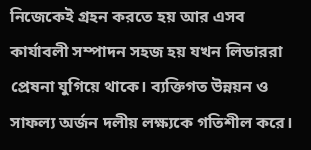নিজেকেই গ্রহন করতে হয় আর এসব কার্যাবলী সম্পাদন সহজ হয় যখন লিডাররা প্রেষনা যুগিয়ে থাকে। ব্যক্তিগত উন্নয়ন ও সাফল্য অর্জন দলীয় লক্ষ্যকে গতিশীল করে।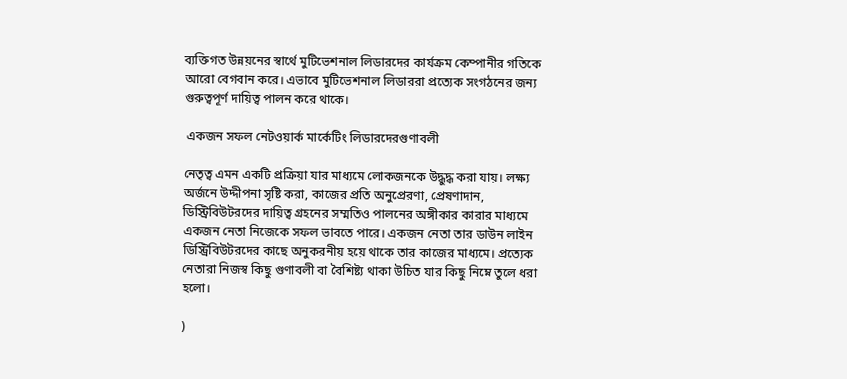ব্যক্তিগত উন্নয়নের স্বার্থে মুটিভেশনাল লিডারদের কার্যক্রম কেম্পানীর গতিকে আরো বেগবান করে। এভাবে মুটিভেশনাল লিডাররা প্রত্যেক সংগঠনের জন্য গুরুত্বপূর্ণ দায়িত্ব পালন করে থাকে।

 একজন সফল নেটওয়ার্ক মার্কেটিং লিডারদেরগুণাবলী

নেতৃত্ব এমন একটি প্রক্রিয়া যার মাধ্যমে লোকজনকে উদ্ধুদ্ধ করা যায়। লক্ষ্য অর্জনে উদ্দীপনা সৃষ্টি করা, কাজের প্রতি অনুপ্রেরণা, প্রেষণাদান, ডিস্ট্রিবিউটরদের দায়িত্ব গ্রহনের সম্মতিও পালনের অঙ্গীকার কারার মাধ্যমে একজন নেতা নিজেকে সফল ভাবতে পারে। একজন নেতা তার ডাউন লাইন ডিস্ট্রিবিউটরদের কাছে অনুকরনীয় হয়ে থাকে তার কাজের মাধ্যমে। প্রত্যেক নেতারা নিজস্ব কিছু গুণাবলী বা বৈশিষ্ট্য থাকা উচিত যার কিছু নিম্নে তুলে ধরা হলো।

)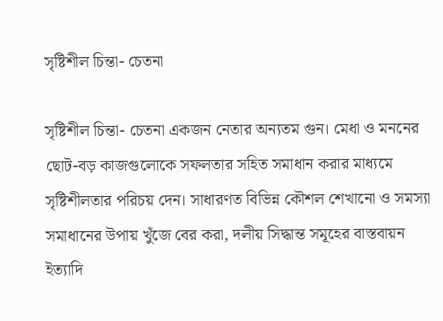সৃষ্টিশীল চিন্তা- চেতনা

সৃষ্টিশীল চিন্তা- চেতনা একজন নেতার অন্যতম গুন। মেধা ও মননের ছোট-বড় কাজগুলোকে সফলতার সহিত সমাধান করার মাধ্যমে সৃষ্টিশীলতার পরিচয় দেন। সাধারণত বিভিন্ন কৌশল শেখানো ও সমস্যা সমাধানের উপায় খুঁজে বের করা, দলীয় সিদ্ধান্ত সমূহের বাস্তবায়ন ইত্যাদি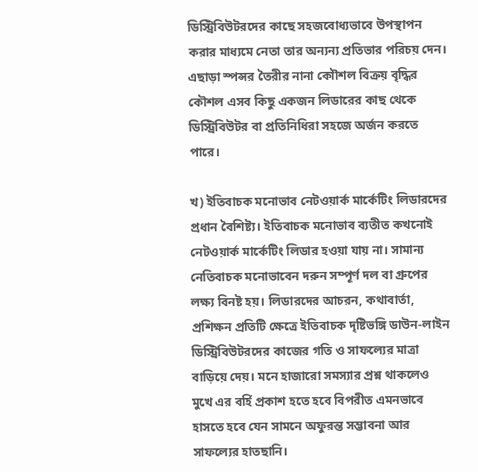ডিস্ট্রিবিউটরদের কাছে সহজবোধ্যভাবে উপস্থাপন করার মাধ্যমে নেতা তার অন্যন্য প্রতিভার পরিচয় দেন। এছাড়া স্পন্সর তৈরীর নানা কোৗশল বিক্রয় বৃদ্ধির কৌশল এসব কিছু একজন লিডারের কাছ থেকে ডিস্ট্রিবিউটর বা প্রতিনিধিরা সহজে অর্জন করতে পারে।

খ) ইতিবাচক মনোভাব নেটওয়ার্ক মার্কেটিং লিডারদের প্রধান বৈশিষ্ট্য। ইতিবাচক মনোভাব ব্যতীত কখনোই নেটওয়ার্ক মার্কেটিং লিডার হওয়া যায় না। সামান্য নেতিবাচক মনোভাবেন দরুন সম্পূর্ণ দল বা গ্রুপের লক্ষ্য বিনষ্ট হয়। লিডারদের আচরন, কথাবার্তা, প্রশিক্ষন প্রতিটি ক্ষেত্রে ইতিবাচক দৃষ্টিভঙ্গি ডাউন-লাইন ডিস্ট্রিবিউটরদের কাজের গতি ও সাফল্যের মাত্রা বাড়িয়ে দেয়। মনে হাজারো সমস্যার প্রশ্ন থাকলেও মুখে এর বর্হি প্রকাশ হতে হবে বিপরীত এমনভাবে হাসতে হবে যেন সামনে অফুরন্ত সম্ভাবনা আর সাফল্যের হাতছানি।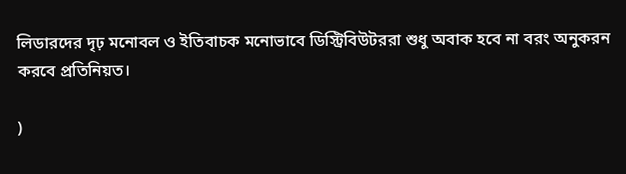লিডারদের দৃঢ় মনোবল ও ইতিবাচক মনোভাবে ডিস্ট্রিবিউটররা শুধু অবাক হবে না বরং অনুকরন করবে প্রতিনিয়ত।

)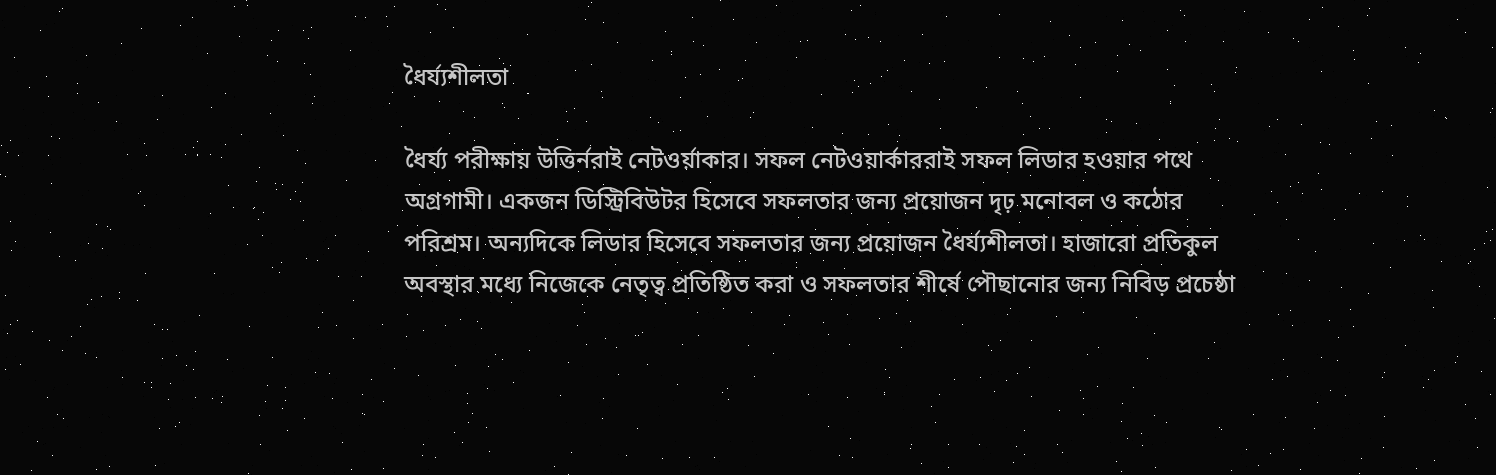ধৈর্য্যশীলতা

ধৈর্য্য পরীক্ষায় উত্তির্নরাই নেটওর্য়াকার। সফল নেটওয়ার্কাররাই সফল লিডার হওয়ার পথে অগ্রগামী। একজন ডিস্ট্রিবিউটর হিসেবে সফলতার জন্য প্রয়োজন দৃঢ় মনোবল ও কঠোর পরিশ্রম। অন্যদিকে লিডার হিসেবে সফলতার জন্য প্রয়োজন ধৈর্য্যশীলতা। হাজারো প্রতিকুল অবস্থার মধ্যে নিজেকে নেতৃত্ব প্রতিষ্ঠিত করা ও সফলতার শীর্ষে পৌছানোর জন্য নিবিড় প্রচেষ্ঠা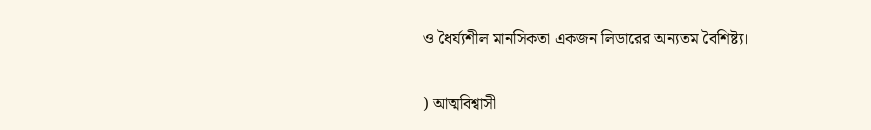ও ধৈর্য্যশীল মানসিকতা একজন লিডারের অন্যতম বৈশিষ্ট্য।

) আত্মবিশ্বাসী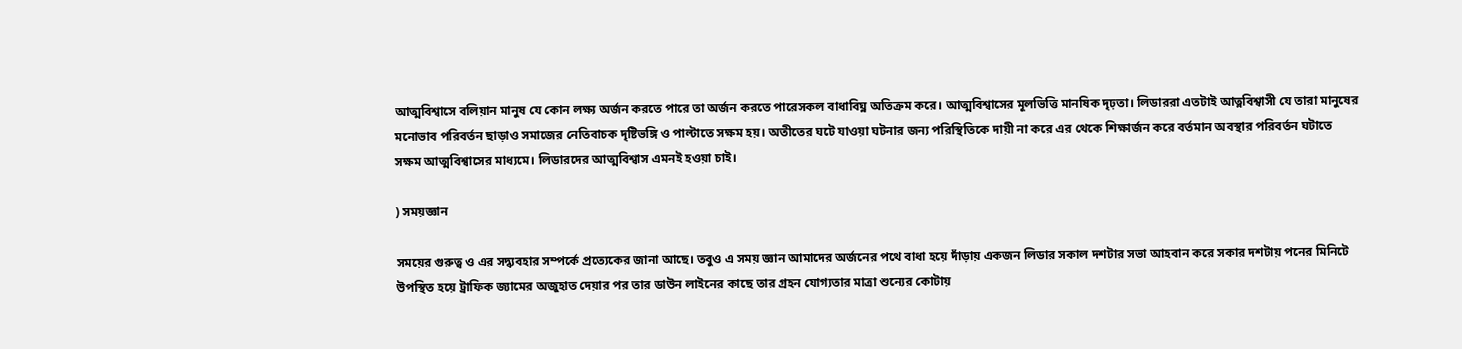আত্মবিশ্বাসে বলিয়ান মানুষ যে কোন লক্ষ্য অর্জন করতে পারে তা অর্জন করতে পারেসকল বাধাবিঘ্ন অতিক্রম করে। আত্মবিশ্বাসের মূলভিত্তি মানষিক দৃঢ়তা। লিডাররা এতটাই আত্নবিশ্বাসী যে তারা মানুষের মনোভাব পরিবর্তন ছাড়াও সমাজের নেতিবাচক দৃষ্টিভঙ্গি ও পাল্টাতে সক্ষম হয়। অতীতের ঘটে যাওয়া ঘটনার জন্য পরিস্থিতিকে দায়ী না করে এর থেকে শিক্ষার্জন করে বর্তমান অবস্থার পরিবর্তন ঘটাতে সক্ষম আত্মবিশ্বাসের মাধ্যমে। লিডারদের আত্মবিশ্বাস এমনই হওয়া চাই।

) সময়জ্ঞান

সময়ের গুরুত্ব ও এর সদ্ব্যবহার সম্পর্কে প্রত্যেকের জানা আছে। তবুও এ সময় জ্ঞান আমাদের অর্জনের পথে বাধা হয়ে দাঁড়ায় একজন লিডার সকাল দশটার সভা আহবান করে সকার দশটায় পনের মিনিটে উপস্থিত হয়ে ট্রাফিক জ্যামের অজুহাত দেয়ার পর তার ডাউন লাইনের কাছে তার গ্রহন যোগ্যতার মাত্রা শুন্যের কোটায়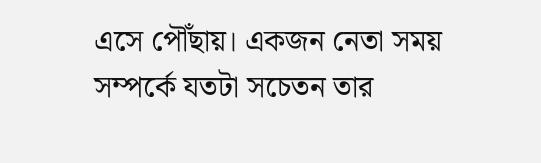এসে পৌঁছায়। একজন নেতা সময় সম্পর্কে যতটা সচেতন তার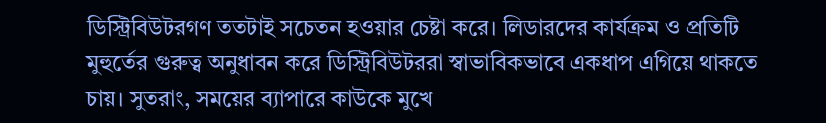ডিস্ট্রিবিউটরগণ ততটাই সচেতন হওয়ার চেষ্টা করে। লিডারদের কার্যক্রম ও প্রতিটি মুহুর্তের গুরুত্ব অনুধাবন করে ডিস্ট্রিবিউটররা স্বাভাবিকভাবে একধাপ এগিয়ে থাকতে চায়। সুতরাং, সময়ের ব্যাপারে কাউকে মুখে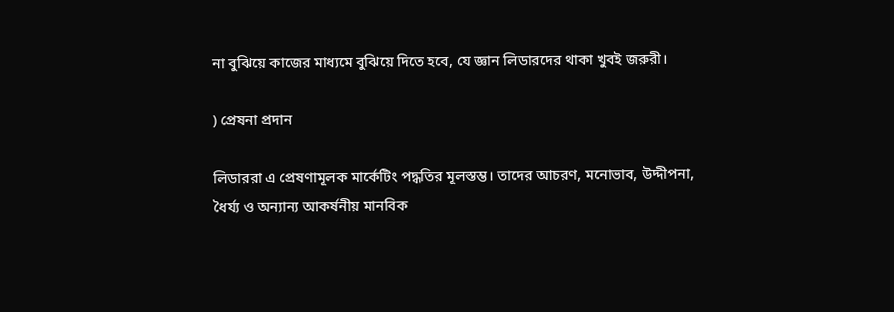না বুঝিয়ে কাজের মাধ্যমে বুঝিয়ে দিতে হবে, যে জ্ঞান লিডারদের থাকা খুবই জরুরী।

) প্রেষনা প্রদান

লিডাররা এ প্রেষণামূলক মার্কেটিং পদ্ধতির মূলস্তম্ভ। তাদের আচরণ, মনোভাব, উদ্দীপনা, ধৈর্য্য ও অন্যান্য আকর্ষনীয় মানবিক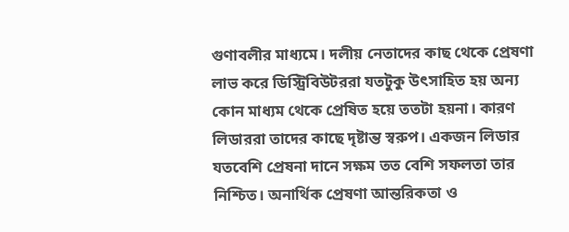গুণাবলীর মাধ্যমে। দলীয় নেতাদের কাছ থেকে প্রেষণা লাভ করে ডিস্ট্রিবিউটররা যতটুকু উৎসাহিত হয় অন্য কোন মাধ্যম থেকে প্রেষিত হয়ে ততটা হয়না। কারণ লিডাররা তাদের কাছে দৃষ্টান্ত স্বরুপ। একজন লিডার যতবেশি প্রেষনা দানে সক্ষম তত বেশি সফলতা তার নিশ্চিত। অনার্থিক প্রেষণা আন্তরিকতা ও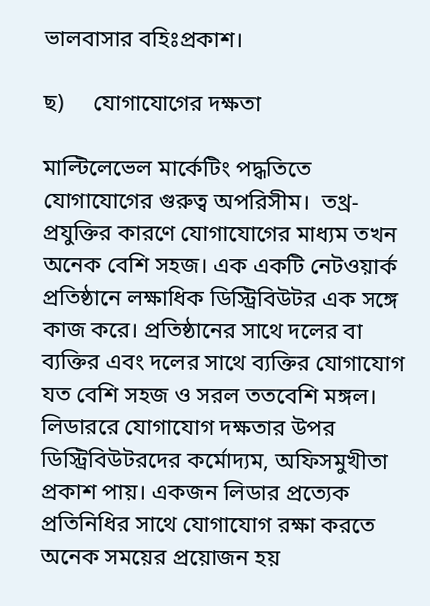ভালবাসার বহিঃপ্রকাশ।

ছ)     যোগাযোগের দক্ষতা

মাল্টিলেভেল মার্কেটিং পদ্ধতিতে যোগাযোগের গুরুত্ব অপরিসীম।  তথ্র-প্রযুক্তির কারণে যোগাযোগের মাধ্যম তখন অনেক বেশি সহজ। এক একটি নেটওয়ার্ক প্রতিষ্ঠানে লক্ষাধিক ডিস্ট্রিবিউটর এক সঙ্গে কাজ করে। প্রতিষ্ঠানের সাথে দলের বা ব্যক্তির এবং দলের সাথে ব্যক্তির যোগাযোগ যত বেশি সহজ ও সরল ততবেশি মঙ্গল। লিডাররে যোগাযোগ দক্ষতার উপর ডিস্ট্রিবিউটরদের কর্মোদ্যম, অফিসমুখীতা প্রকাশ পায়। একজন লিডার প্রত্যেক প্রতিনিধির সাথে যোগাযোগ রক্ষা করতে অনেক সময়ের প্রয়োজন হয়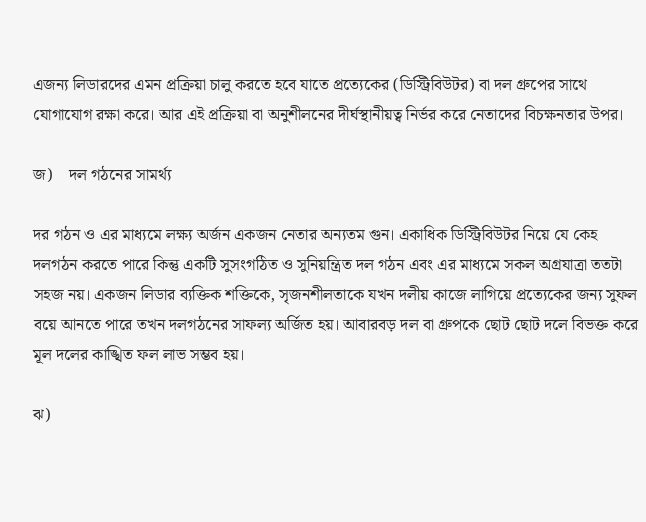এজন্য লিডারদের এমন প্রক্রিয়া চালু করতে হবে যাতে প্রত্যেকের (ডিস্ট্রিবিউটর) বা দল গ্রুপের সাথে যোগাযোগ রক্ষা করে। আর এই প্রক্রিয়া বা অনুশীলনের দীর্ঘস্থানীয়ত্ব নির্ভর করে নেতাদের বিচক্ষনতার উপর।

জ)    দল গঠনের সামর্থ্য

দর গঠন ও এর মাধ্যমে লক্ষ্য অর্জন একজন নেতার অন্যতম গুন। একাধিক ডিস্ট্রিবিউটর নিয়ে যে কেহ দলগঠন করতে পারে কিন্তু একটি সুসংগঠিত ও সুনিয়ন্ত্রিত দল গঠন এবং এর মাধ্যমে সকল অগ্রযাত্রা ততটা সহজ নয়। একজন লিডার ব্যক্তিক শক্তিকে, সৃজনশীলতাকে যখন দলীয় কাজে লাগিয়ে প্রত্যেকের জন্য সুফল বয়ে আনতে পারে তখন দলগঠনের সাফল্য অর্জিত হয়। আবারবড় দল বা গ্রুপকে ছোট ছোট দলে বিভক্ত করে মূল দলের কাঙ্খিত ফল লাভ সম্ভব হয়।

ঝ)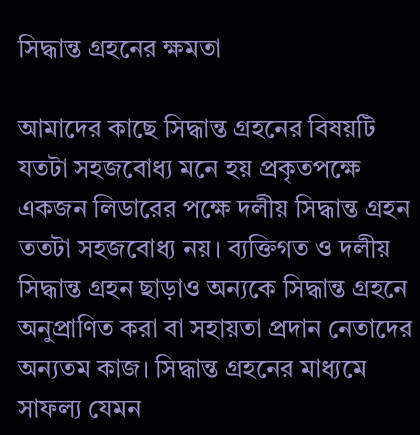সিদ্ধান্ত গ্রহনের ক্ষমতা

আমাদের কাছে সিদ্ধান্ত গ্রহনের বিষয়টি যতটা সহজবোধ্য মনে হয় প্রকৃতপক্ষে একজন লিডারের পক্ষে দলীয় সিদ্ধান্ত গ্রহন ততটা সহজবোধ্য নয়। ব্যক্তিগত ও দলীয় সিদ্ধান্ত গ্রহন ছাড়াও অন্যকে সিদ্ধান্ত গ্রহনে অনুপ্রাণিত করা বা সহায়তা প্রদান নেতাদের অন্যতম কাজ। সিদ্ধান্ত গ্রহনের মাধ্যমে সাফল্য যেমন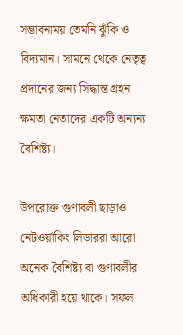সম্ভাবনাময় তেমনি ঝুঁকি ও বিদ্যমান। সামনে থেকে নেতৃত্ব প্রদানের জন্য সিদ্ধান্ত গ্রহন ক্ষমতা নেতাদের একটি অন্যন্য বৈশিষ্ট্য।

উপরোক্ত গুণাবলী ছাড়াও নেটওর্য়াকিং লিডাররা আরো অনেক বৈশিষ্ট্য বা গুণাবলীর অধিকারী হয়ে থাকে। সফল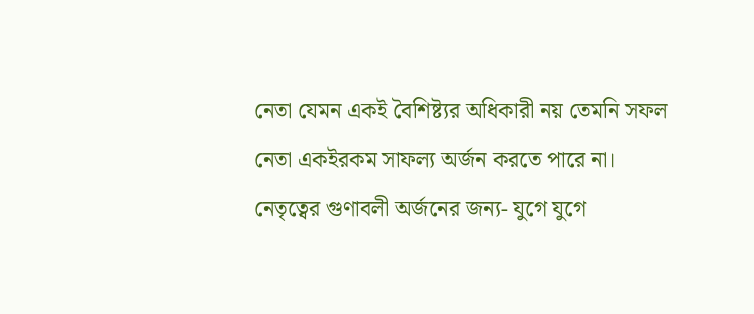নেতা যেমন একই বৈশিষ্ট্যর অধিকারী নয় তেমনি সফল নেতা একইরকম সাফল্য অর্জন করতে পারে না। নেতৃত্বের গুণাবলী অর্জনের জন্য- যুগে যুগে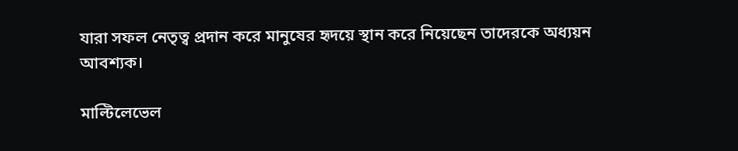যারা সফল নেতৃত্ব প্রদান করে মানুষের হৃদয়ে স্থান করে নিয়েছেন তাদেরকে অধ্যয়ন আবশ্যক।

মাল্টিলেভেল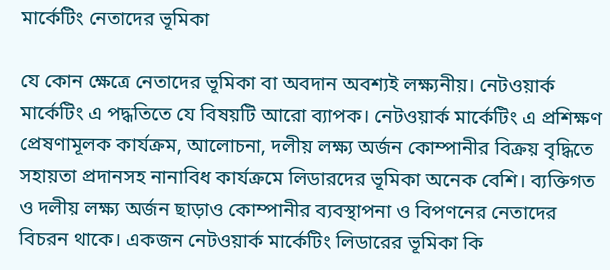মার্কেটিং নেতাদের ভূমিকা

যে কোন ক্ষেত্রে নেতাদের ভূমিকা বা অবদান অবশ্যই লক্ষ্যনীয়। নেটওয়ার্ক মার্কেটিং এ পদ্ধতিতে যে বিষয়টি আরো ব্যাপক। নেটওয়ার্ক মার্কেটিং এ প্রশিক্ষণ প্রেষণামূলক কার্যক্রম, আলোচনা, দলীয় লক্ষ্য অর্জন কোম্পানীর বিক্রয় বৃদ্ধিতে সহায়তা প্রদানসহ নানাবিধ কার্যক্রমে লিডারদের ভূমিকা অনেক বেশি। ব্যক্তিগত ও দলীয় লক্ষ্য অর্জন ছাড়াও কোম্পানীর ব্যবস্থাপনা ও বিপণনের নেতাদের বিচরন থাকে। একজন নেটওয়ার্ক মার্কেটিং লিডারের ভূমিকা কি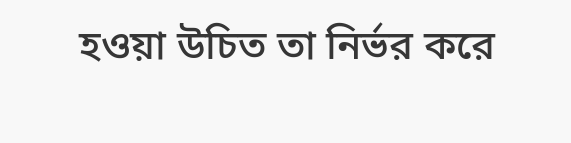হওয়া উচিত তা নির্ভর করে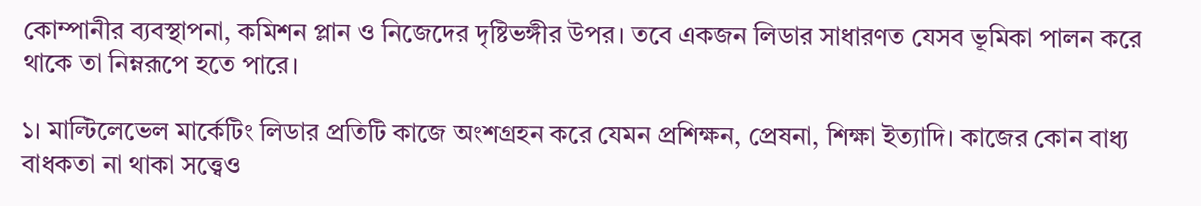কোম্পানীর ব্যবস্থাপনা, কমিশন প্লান ও নিজেদের দৃষ্টিভঙ্গীর উপর। তবে একজন লিডার সাধারণত যেসব ভূমিকা পালন করে থাকে তা নিম্নরূপে হতে পারে।

১। মাল্টিলেভেল মার্কেটিং লিডার প্রতিটি কাজে অংশগ্রহন করে যেমন প্রশিক্ষন, প্রেষনা, শিক্ষা ইত্যাদি। কাজের কোন বাধ্য বাধকতা না থাকা সত্ত্বেও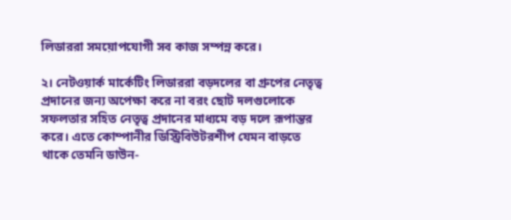লিডাররা সময়োপযোগী সব কাজ সম্পন্ন করে।

২। নেটওয়ার্ক মার্কেটিং লিডাররা বড়দলের বা গ্রুপের নেতৃত্ব প্রদানের জন্য অপেক্ষা করে না বরং ছোট দলগুলোকে সফলতার সহিত নেতৃত্ব প্রদানের মাধ্যমে বড় দলে রূপান্তর করে। এতে কোম্পানীর ডিস্ট্রিবিউটরশীপ যেমন বাড়তে থাকে তেমনি ডাউন-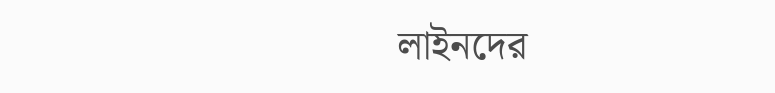লাইনদের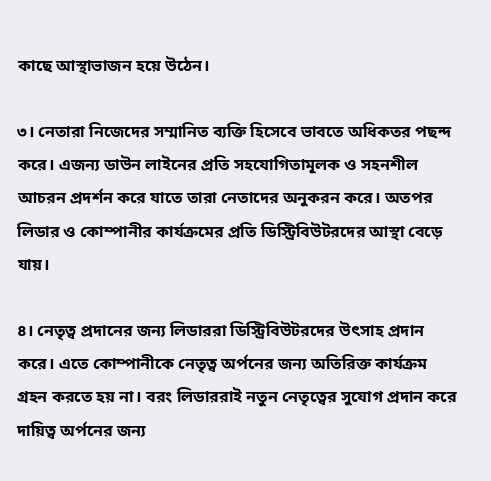কাছে আস্থাভাজন হয়ে উঠেন।

৩। নেতারা নিজেদের সম্মানিত ব্যক্তি হিসেবে ভাবতে অধিকতর পছন্দ করে। এজন্য ডাউন লাইনের প্রতি সহযোগিতামূলক ও সহনশীল আচরন প্রদর্শন করে যাতে তারা নেতাদের অনুকরন করে। অতপর লিডার ও কোম্পানীর কার্যক্রমের প্রতি ডিস্ট্রিবিউটরদের আস্থা বেড়ে যায়।

৪। নেতৃত্ব প্রদানের জন্য লিডাররা ডিস্ট্রিবিউটরদের উৎসাহ প্রদান করে। এতে কোম্পানীকে নেতৃত্ব অর্পনের জন্য অতিরিক্ত কার্যক্রম গ্রহন করতে হয় না। বরং লিডাররাই নতুন নেতৃত্বের সুযোগ প্রদান করে দায়িত্ব অর্পনের জন্য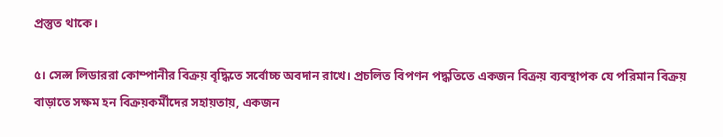প্রস্তুত থাকে।

৫। সেল্স লিডাররা কোম্পানীর বিক্রয় বৃদ্ধিতে সর্বোচ্চ অবদান রাখে। প্রচলিত বিপণন পদ্ধতিতে একজন বিক্রয় ব্যবস্থাপক যে পরিমান বিক্রয় বাড়াতে সক্ষম হন বিক্রয়কর্মীদের সহায়তায়, একজন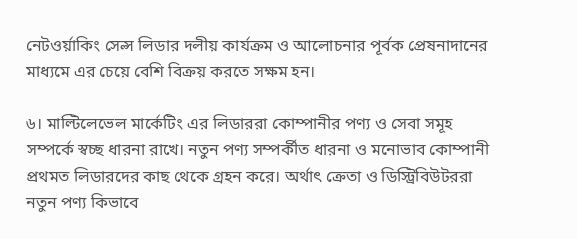নেটওর্য়াকিং সেল্স লিডার দলীয় কার্যক্রম ও আলোচনার পূর্বক প্রেষনাদানের মাধ্যমে এর চেয়ে বেশি বিক্রয় করতে সক্ষম হন।

৬। মাল্টিলেভেল মার্কেটিং এর লিডাররা কোম্পানীর পণ্য ও সেবা সমূহ সম্পর্কে স্বচ্ছ ধারনা রাখে। নতুন পণ্য সম্পর্কীত ধারনা ও মনোভাব কোম্পানী প্রথমত লিডারদের কাছ থেকে গ্রহন করে। অর্থাৎ ক্রেতা ও ডিস্ট্রিবিউটররা নতুন পণ্য কিভাবে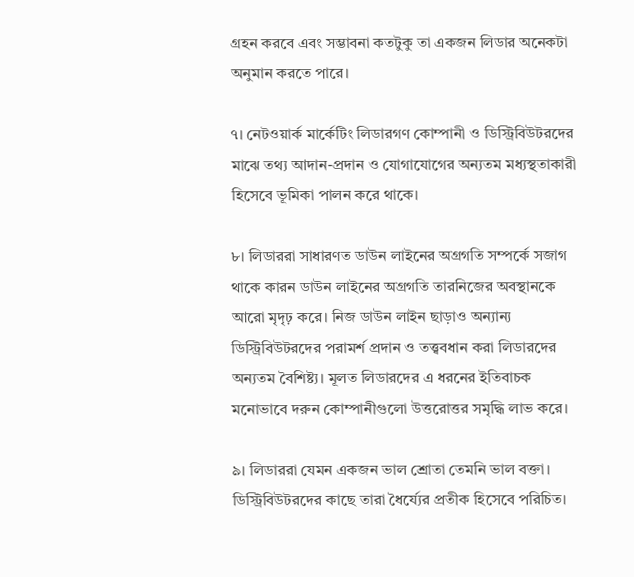গ্রহন করবে এবং সম্ভাবনা কতটুকু তা একজন লিডার অনেকটা অনুমান করতে পারে।

৭। নেটওয়ার্ক মার্কেটিং লিডারগণ কোম্পানী ও ডিস্ট্রিবিউটরদের মাঝে তথ্য আদান-প্রদান ও যোগাযোগের অন্যতম মধ্যস্থতাকারী হিসেবে ভূমিকা পালন করে থাকে।

৮। লিডাররা সাধারণত ডাউন লাইনের অগ্রগতি সম্পর্কে সজাগ থাকে কারন ডাউন লাইনের অগ্রগতি তারনিজের অবস্থানকে আরো মৃদৃঢ় করে। নিজ ডাউন লাইন ছাড়াও অন্যান্য ডিস্ট্রিবিউটরদের পরামর্শ প্রদান ও তত্ত্ববধান করা লিডারদের অন্যতম বৈশিষ্ট্য। মূলত লিডারদের এ ধরনের ইতিবাচক মনোভাবে দরুন কোম্পানীগুলো উত্তরোত্তর সমৃদ্ধি লাভ করে।

৯। লিডাররা যেমন একজন ভাল শ্রোতা তেমনি ভাল বক্তা। ডিস্ট্রিবিউটরদের কাছে তারা ধৈর্য্যের প্রতীক হিসেবে পরিচিত।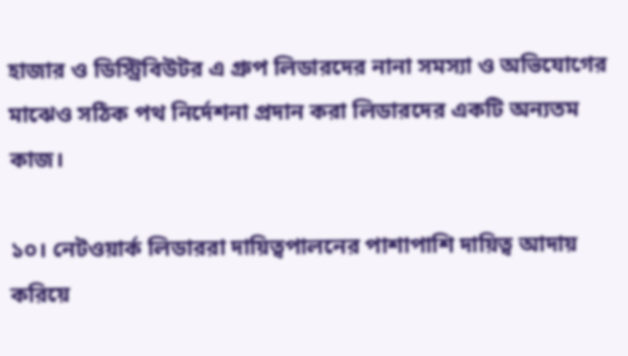হাজার ও ডিস্ট্রিবিউটর এ গ্রুপ লিডারদের নানা সমস্যা ও অভিযোগের মাঝেও সঠিক পথ নির্দেশনা প্রদান করা লিডারদের একটি অন্যতম কাজ।

১০। নেটওয়ার্ক লিডাররা দায়িত্বপালনের পাশাপাশি দায়িত্ব আদায় করিয়ে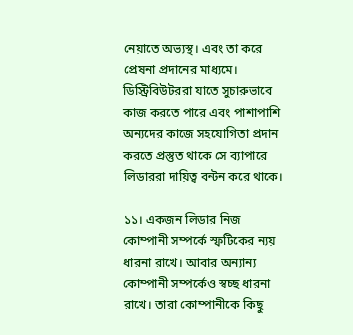নেয়াতে অভ্যস্থ। এবং তা করে প্রেষনা প্রদানের মাধ্যমে। ডিস্ট্রিবিউটররা যাতে সুচারুভাবে কাজ করতে পারে এবং পাশাপাশি অন্যদের কাজে সহযোগিতা প্রদান করতে প্রস্তুত থাকে সে ব্যাপারে লিডাররা দায়িত্ব বন্টন করে থাকে।

১১। একজন লিডার নিজ কোম্পানী সম্পর্কে স্ফটিকের ন্যয় ধারনা রাখে। আবার অন্যান্য কোম্পানী সম্পর্কেও স্বচ্ছ ধারনা রাখে। তারা কোম্পানীকে কিছু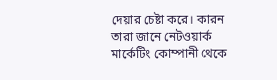দেয়ার চেষ্টা করে। কারন তারা জানে নেটওয়ার্ক মার্কেটিং কোম্পানী থেকে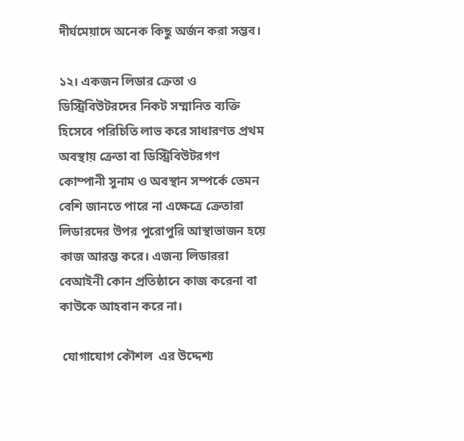দীর্ঘমেয়াদে অনেক কিছু অর্জন করা সম্ভব।

১২। একজন লিডার ক্রেতা ও ডিস্ট্রিবিউটরদের নিকট সম্মানিত ব্যক্তি হিসেবে পরিচিতি লাভ করে সাধারণত প্রথম অবস্থায় ক্রেতা বা ডিস্ট্রিবিউটরগণ কোম্পানী সুনাম ও অবস্থান সম্পর্কে তেমন বেশি জানতে পারে না এক্ষেত্রে ক্রেতারা লিডারদের উপর পুরোপুরি আস্থাভাজন হয়ে কাজ আরম্ভ করে। এজন্য লিডাররা বেআইনী কোন প্রতিষ্ঠানে কাজ করেনা বা কাউকে আহবান করে না।

 যোগাযোগ কৌশল  এর উদ্দেশ্য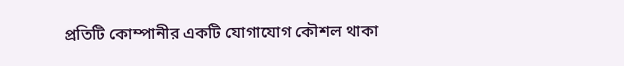প্রতিটি কোম্পানীর একটি যোগাযোগ কৌশল থাকা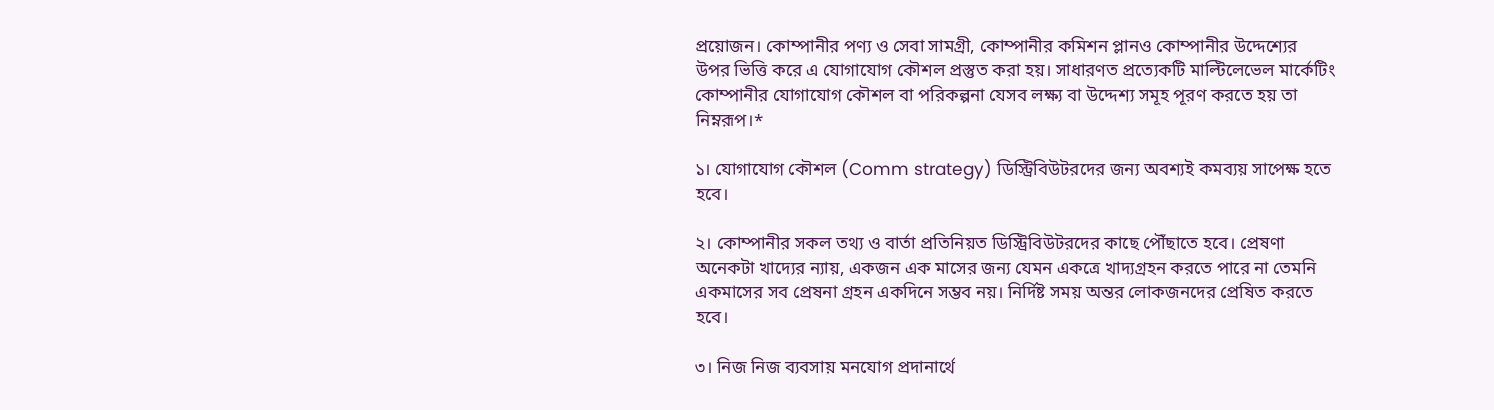প্রয়োজন। কোম্পানীর পণ্য ও সেবা সামগ্রী, কোম্পানীর কমিশন প্লানও কোম্পানীর উদ্দেশ্যের উপর ভিত্তি করে এ যোগাযোগ কৌশল প্রস্তুত করা হয়। সাধারণত প্রত্যেকটি মাল্টিলেভেল মার্কেটিং কোম্পানীর যোগাযোগ কৌশল বা পরিকল্পনা যেসব লক্ষ্য বা উদ্দেশ্য সমূহ পূরণ করতে হয় তা নিম্নরূপ।*

১। যোগাযোগ কৌশল (Comm strategy) ডিস্ট্রিবিউটরদের জন্য অবশ্যই কমব্যয় সাপেক্ষ হতে হবে।

২। কোম্পানীর সকল তথ্য ও বার্তা প্রতিনিয়ত ডিস্ট্রিবিউটরদের কাছে পৌঁছাতে হবে। প্রেষণা অনেকটা খাদ্যের ন্যায়, একজন এক মাসের জন্য যেমন একত্রে খাদ্যগ্রহন করতে পারে না তেমনি একমাসের সব প্রেষনা গ্রহন একদিনে সম্ভব নয়। নির্দিষ্ট সময় অন্তর লোকজনদের প্রেষিত করতে হবে।

৩। নিজ নিজ ব্যবসায় মনযোগ প্রদানার্থে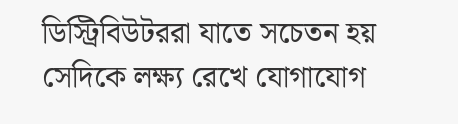ডিস্ট্রিবিউটররা যাতে সচেতন হয় সেদিকে লক্ষ্য রেখে যোগাযোগ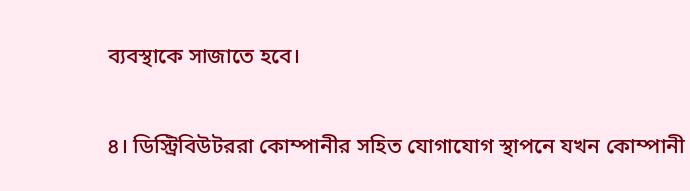ব্যবস্থাকে সাজাতে হবে।

৪। ডিস্ট্রিবিউটররা কোম্পানীর সহিত যোগাযোগ স্থাপনে যখন কোম্পানী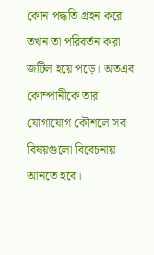কোন পদ্ধতি গ্রহন করে তখন তা পরিবর্তন করা জটিল হয়ে পড়ে। অতএব কোম্পানীকে তার যোগাযোগ কৌশলে সব বিষয়গুলো বিবেচনায় আনতে হবে।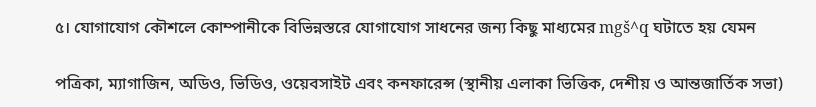৫। যোগাযোগ কৌশলে কোম্পানীকে বিভিন্নস্তরে যোগাযোগ সাধনের জন্য কিছু মাধ্যমের mgš^q ঘটাতে হয় যেমন

পত্রিকা, ম্যাগাজিন, অডিও, ভিডিও, ওয়েবসাইট এবং কনফারেন্স (স্থানীয় এলাকা ভিত্তিক, দেশীয় ও আন্তজার্তিক সভা)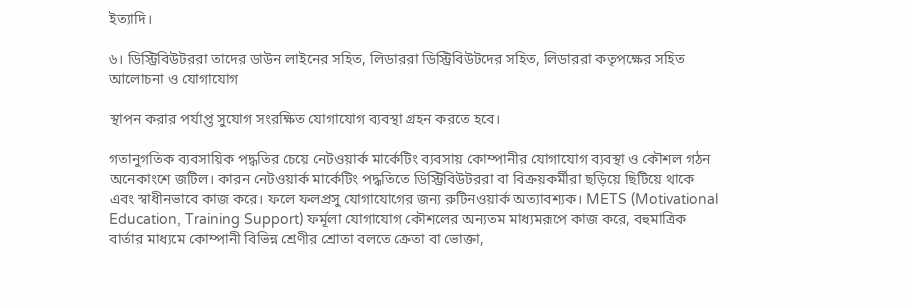ইত্যাদি।

৬। ডিস্ট্রিবিউটররা তাদের ডাউন লাইনের সহিত, লিডাররা ডিস্ট্রিবিউটদের সহিত, লিডাররা কতৃপক্ষের সহিত আলোচনা ও যোগাযোগ

স্থাপন করার পর্যাপ্ত সুযোগ সংরক্ষিত যোগাযোগ ব্যবস্থা গ্রহন করতে হবে।

গতানুগতিক ব্যবসায়িক পদ্ধতির চেয়ে নেটওয়ার্ক মার্কেটিং ব্যবসায় কোম্পানীর যোগাযোগ ব্যবস্থা ও কৌশল গঠন অনেকাংশে জটিল। কারন নেটওয়ার্ক মার্কেটিং পদ্ধতিতে ডিস্ট্রিবিউটররা বা বিক্রয়কর্মীরা ছড়িয়ে ছিটিয়ে থাকে এবং স্বাধীনভাবে কাজ করে। ফলে ফলপ্রসু যোগাযোগের জন্য রুটিনওয়ার্ক অত্যাবশ্যক। METS (Motivational Education, Training Support) ফর্মূলা যোগাযোগ কৌশলের অন্যতম মাধ্যমরূপে কাজ করে, বহুমাত্রিক বার্তার মাধ্যমে কোম্পানী বিভিন্ন শ্রেণীর শ্রোতা বলতে ক্রেতা বা ভোক্তা,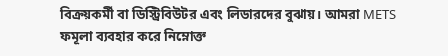বিক্রয়কর্মী বা ডিস্ট্রিবিউটর এবং লিডারদের বুঝায়। আমরা METS ফমূলা ব্যবহার করে নিম্নোক্ত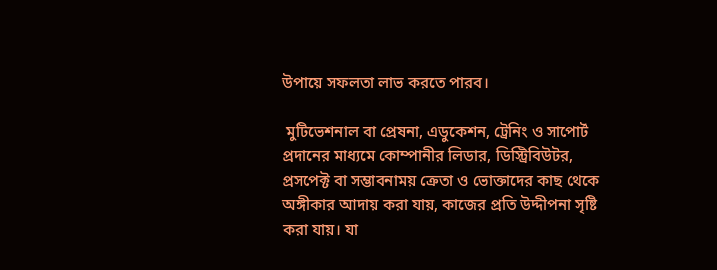উপায়ে সফলতা লাভ করতে পারব।

 মুটিভেশনাল বা প্রেষনা, এডুকেশন, ট্রেনিং ও সাপোর্ট প্রদানের মাধ্যমে কোম্পানীর লিডার, ডিস্ট্রিবিউটর, প্রসপেক্ট বা সম্ভাবনাময় ক্রেতা ও ভোক্তাদের কাছ থেকে অঙ্গীকার আদায় করা যায়, কাজের প্রতি উদ্দীপনা সৃষ্টি করা যায়। যা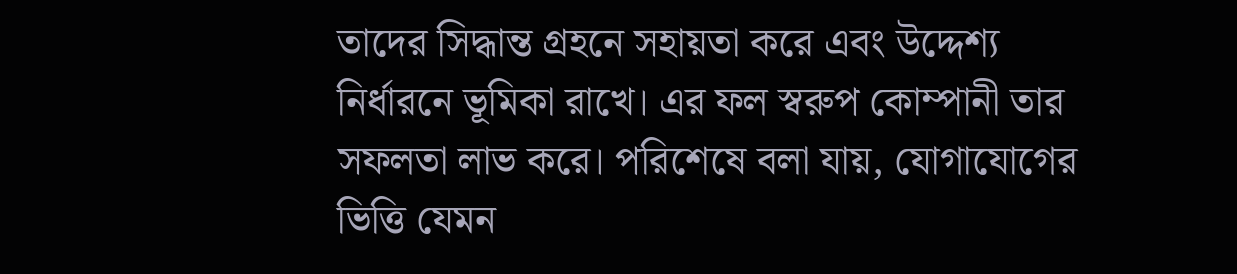তাদের সিদ্ধান্ত গ্রহনে সহায়তা করে এবং উদ্দেশ্য নির্ধারনে ভূমিকা রাখে। এর ফল স্বরুপ কোম্পানী তার সফলতা লাভ করে। পরিশেষে বলা যায়, যোগাযোগের ভিত্তি যেমন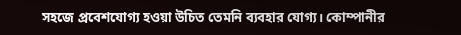সহজে প্রবেশযোগ্য হওয়া উচিত তেমনি ব্যবহার যোগ্য। কোম্পানীর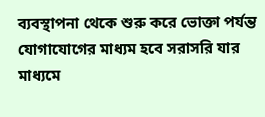ব্যবস্থাপনা থেকে শুরু করে ভোক্তা পর্যন্ত যোগাযোগের মাধ্যম হবে সরাসরি যার মাধ্যমে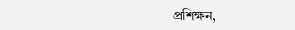প্রশিক্ষন,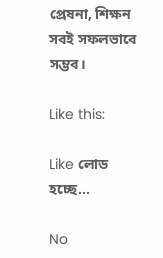প্রেষনা, শিক্ষন সবই সফলভাবে সম্ভব।

Like this:

Like লোড হচ্ছে...

No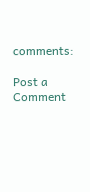comments:

Post a Comment